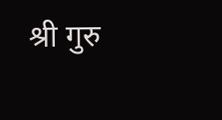श्री गुरु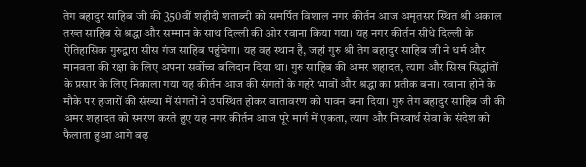तेग बहादुर साहिब जी की 350वीं शहीदी शताब्दी को समर्पित विशाल नगर कीर्तन आज अमृतसर स्थित श्री अकाल तख्त साहिब से श्रद्धा और सम्मान के साथ दिल्ली की ओर रवाना किया गया। यह नगर कीर्तन सीधे दिल्ली के ऐतिहासिक गुरुद्वारा सीस गंज साहिब पहुंचेगा। यह वह स्थान है, जहां गुरु श्री तेग बहादुर साहिब जी ने धर्म और मानवता की रक्षा के लिए अपना सर्वोच्च बलिदान दिया था। गुरु साहिब की अमर शहादत, त्याग और सिख सिद्धांतों के प्रसार के लिए निकाला गया यह कीर्तन आज की संगतों के गहरे भावों और श्रद्धा का प्रतीक बना। रवाना होने के मौके पर हजारों की संख्या में संगतों ने उपस्थित होकर वातावरण को पावन बना दिया। गुरु तेग बहादुर साहिब जी की अमर शहादत को स्मरण करते हुए यह नगर कीर्तन आज पूरे मार्ग में एकता, त्याग और निस्वार्थ सेवा के संदेश को फैलाता हुआ आगे बढ़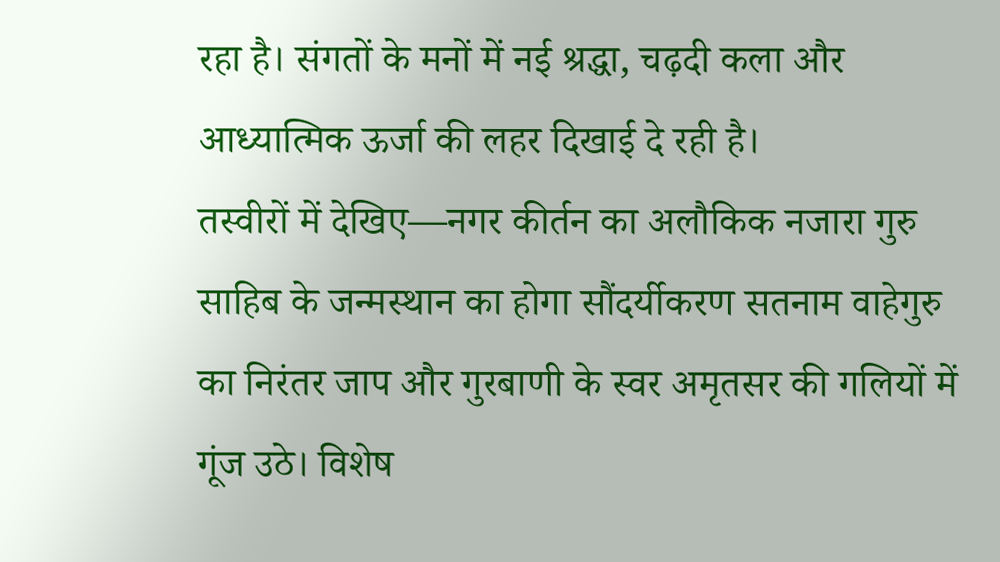रहा है। संगतों के मनों में नई श्रद्धा, चढ़दी कला और आध्यात्मिक ऊर्जा की लहर दिखाई दे रही है।
तस्वीरों में देखिए—नगर कीर्तन का अलौकिक नजारा गुरु साहिब के जन्मस्थान का होगा सौंदर्यीकरण सतनाम वाहेगुरु का निरंतर जाप और गुरबाणी के स्वर अमृतसर की गलियों में गूंज उठे। विशेष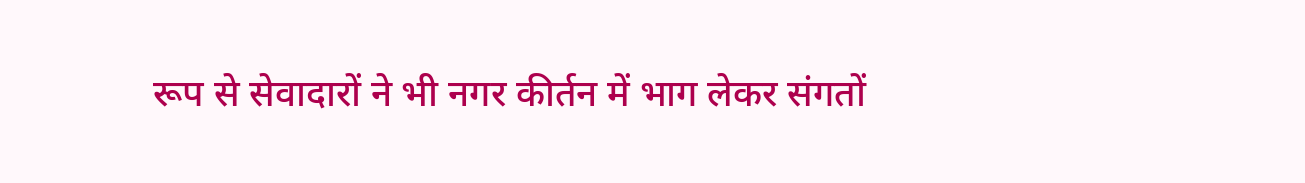रूप से सेवादारों ने भी नगर कीर्तन में भाग लेकर संगतों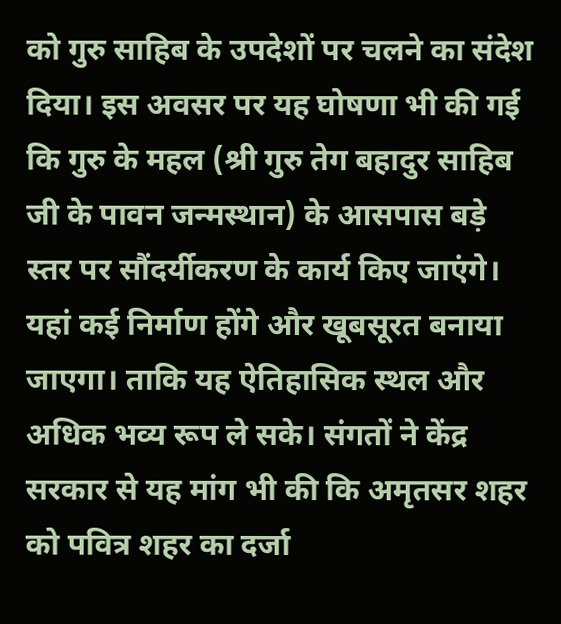को गुरु साहिब के उपदेशों पर चलने का संदेश दिया। इस अवसर पर यह घोषणा भी की गई कि गुरु के महल (श्री गुरु तेग बहादुर साहिब जी के पावन जन्मस्थान) के आसपास बड़े स्तर पर सौंदर्यीकरण के कार्य किए जाएंगे। यहां कई निर्माण होंगे और खूबसूरत बनाया जाएगा। ताकि यह ऐतिहासिक स्थल और अधिक भव्य रूप ले सके। संगतों ने केंद्र सरकार से यह मांग भी की कि अमृतसर शहर को पवित्र शहर का दर्जा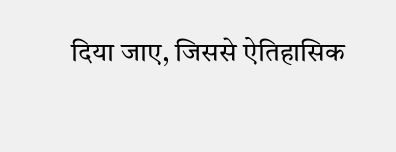दिया जाए, जिससे ऐतिहासिक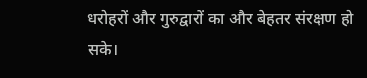धरोहरों और गुरुद्वारों का और बेहतर संरक्षण हो सके।